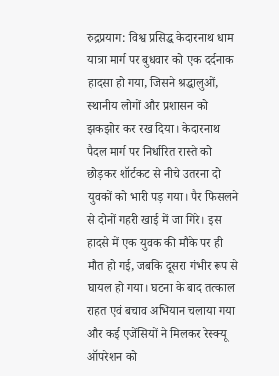रुद्रप्रयाग: विश्व प्रसिद्ध केदारनाथ धाम यात्रा मार्ग पर बुधवार को एक दर्दनाक हादसा हो गया, जिसने श्रद्धालुओं, स्थानीय लोगों और प्रशासन को झकझोर कर रख दिया। केदारनाथ पैदल मार्ग पर निर्धारित रास्ते को छोड़कर शॉर्टकट से नीचे उतरना दो युवकों को भारी पड़ गया। पैर फिसलने से दोनों गहरी खाई में जा गिरे। इस हादसे में एक युवक की मौके पर ही मौत हो गई, जबकि दूसरा गंभीर रूप से घायल हो गया। घटना के बाद तत्काल राहत एवं बचाव अभियान चलाया गया और कई एजेंसियों ने मिलकर रेस्क्यू ऑपरेशन को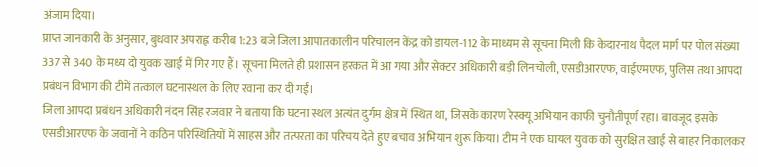अंजाम दिया।
प्राप्त जानकारी के अनुसार, बुधवार अपराह्न करीब 1:23 बजे जिला आपातकालीन परिचालन केंद्र को डायल-112 के माध्यम से सूचना मिली कि केदारनाथ पैदल मार्ग पर पोल संख्या 337 से 340 के मध्य दो युवक खाई में गिर गए हैं। सूचना मिलते ही प्रशासन हरकत में आ गया और सेक्टर अधिकारी बड़ी लिनचोली, एसडीआरएफ, वाईएमएफ, पुलिस तथा आपदा प्रबंधन विभाग की टीमें तत्काल घटनास्थल के लिए रवाना कर दी गईं।
जिला आपदा प्रबंधन अधिकारी नंदन सिंह रजवार ने बताया कि घटना स्थल अत्यंत दुर्गम क्षेत्र में स्थित था, जिसके कारण रेस्क्यू अभियान काफी चुनौतीपूर्ण रहा। बावजूद इसके एसडीआरएफ के जवानों ने कठिन परिस्थितियों में साहस और तत्परता का परिचय देते हुए बचाव अभियान शुरू किया। टीम ने एक घायल युवक को सुरक्षित खाई से बाहर निकालकर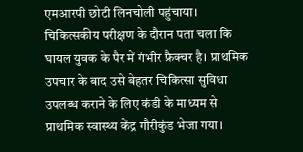एमआरपी छोटी लिनचोली पहुंचाया।
चिकित्सकीय परीक्षण के दौरान पता चला कि घायल युवक के पैर में गंभीर फ्रैक्चर है। प्राथमिक उपचार के बाद उसे बेहतर चिकित्सा सुविधा उपलब्ध कराने के लिए कंडी के माध्यम से प्राथमिक स्वास्थ्य केंद्र गौरीकुंड भेजा गया।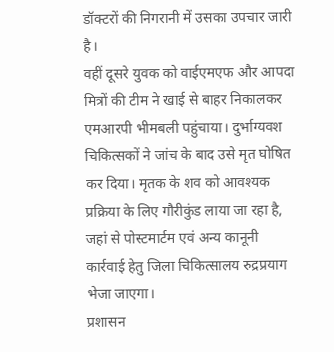डॉक्टरों की निगरानी में उसका उपचार जारी है।
वहीं दूसरे युवक को वाईएमएफ और आपदा मित्रों की टीम ने खाई से बाहर निकालकर एमआरपी भीमबली पहुंचाया। दुर्भाग्यवश चिकित्सकों ने जांच के बाद उसे मृत घोषित कर दिया। मृतक के शव को आवश्यक प्रक्रिया के लिए गौरीकुंड लाया जा रहा है, जहां से पोस्टमार्टम एवं अन्य कानूनी कार्रवाई हेतु जिला चिकित्सालय रुद्रप्रयाग भेजा जाएगा।
प्रशासन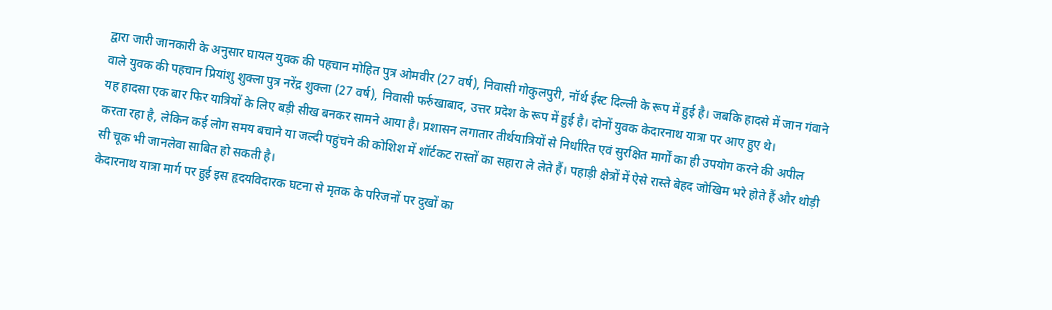द्वारा जारी जानकारी के अनुसार घायल युवक की पहचान मोहित पुत्र ओमवीर (27 वर्ष), निवासी गोकुलपुरी, नॉर्थ ईस्ट दिल्ली के रूप में हुई है। जबकि हादसे में जान गंवाने वाले युवक की पहचान प्रियांशु शुक्ला पुत्र नरेंद्र शुक्ला (27 वर्ष), निवासी फर्रुखाबाद, उत्तर प्रदेश के रूप में हुई है। दोनों युवक केदारनाथ यात्रा पर आए हुए थे।
यह हादसा एक बार फिर यात्रियों के लिए बड़ी सीख बनकर सामने आया है। प्रशासन लगातार तीर्थयात्रियों से निर्धारित एवं सुरक्षित मार्गों का ही उपयोग करने की अपील करता रहा है, लेकिन कई लोग समय बचाने या जल्दी पहुंचने की कोशिश में शॉर्टकट रास्तों का सहारा ले लेते हैं। पहाड़ी क्षेत्रों में ऐसे रास्ते बेहद जोखिम भरे होते हैं और थोड़ी सी चूक भी जानलेवा साबित हो सकती है।
केदारनाथ यात्रा मार्ग पर हुई इस हृदयविदारक घटना से मृतक के परिजनों पर दुखों का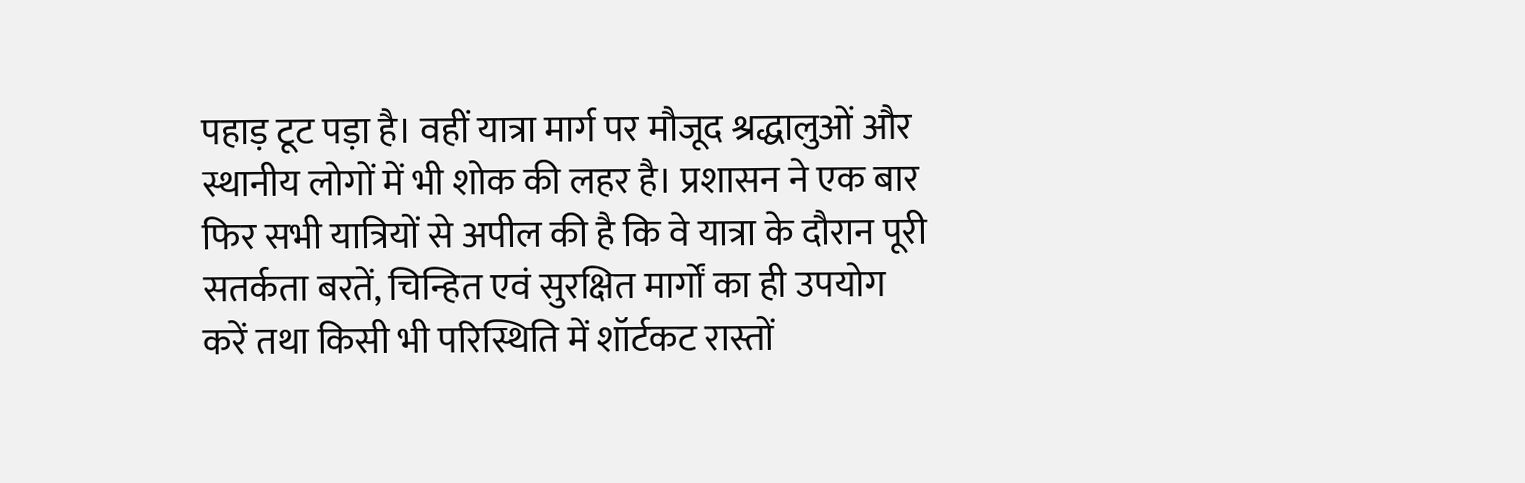पहाड़ टूट पड़ा है। वहीं यात्रा मार्ग पर मौजूद श्रद्धालुओं और स्थानीय लोगों में भी शोक की लहर है। प्रशासन ने एक बार फिर सभी यात्रियों से अपील की है कि वे यात्रा के दौरान पूरी सतर्कता बरतें, चिन्हित एवं सुरक्षित मार्गों का ही उपयोग करें तथा किसी भी परिस्थिति में शॉर्टकट रास्तों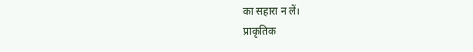का सहारा न लें।
प्राकृतिक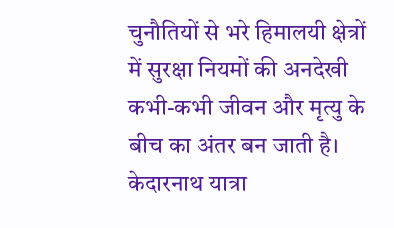चुनौतियों से भरे हिमालयी क्षेत्रों में सुरक्षा नियमों की अनदेखी कभी-कभी जीवन और मृत्यु के बीच का अंतर बन जाती है। केदारनाथ यात्रा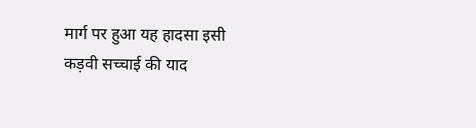मार्ग पर हुआ यह हादसा इसी कड़वी सच्चाई की याद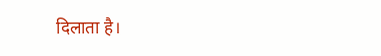दिलाता है।